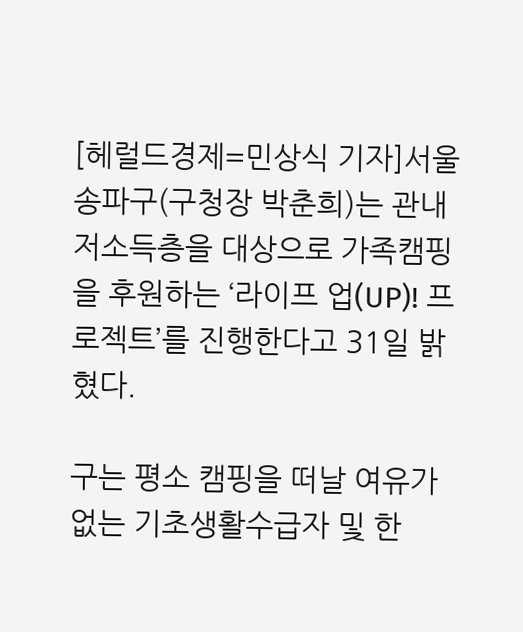[헤럴드경제=민상식 기자]서울 송파구(구청장 박춘희)는 관내 저소득층을 대상으로 가족캠핑을 후원하는 ‘라이프 업(UP)! 프로젝트’를 진행한다고 31일 밝혔다.

구는 평소 캠핑을 떠날 여유가 없는 기초생활수급자 및 한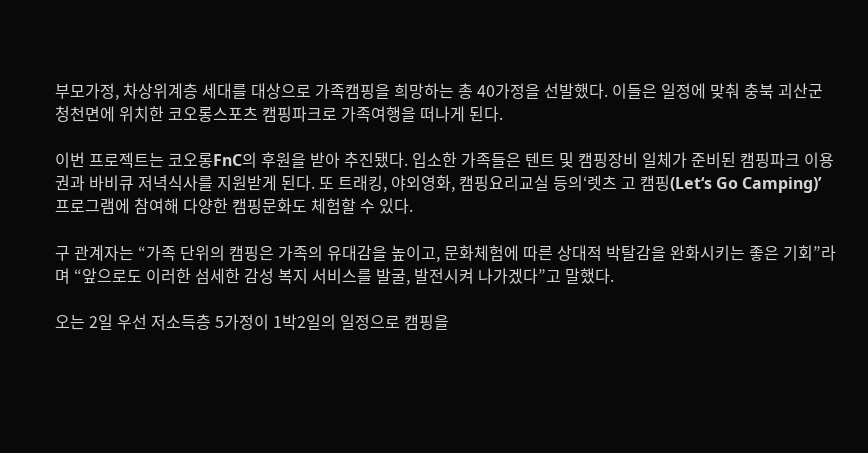부모가정, 차상위계층 세대를 대상으로 가족캠핑을 희망하는 총 40가정을 선발했다. 이들은 일정에 맞춰 충북 괴산군 청천면에 위치한 코오롱스포츠 캠핑파크로 가족여행을 떠나게 된다.

이번 프로젝트는 코오롱FnC의 후원을 받아 추진됐다. 입소한 가족들은 텐트 및 캠핑장비 일체가 준비된 캠핑파크 이용권과 바비큐 저녁식사를 지원받게 된다. 또 트래킹, 야외영화, 캠핑요리교실 등의‘렛츠 고 캠핑(Let‘s Go Camping)’ 프로그램에 참여해 다양한 캠핑문화도 체험할 수 있다.

구 관계자는 “가족 단위의 캠핑은 가족의 유대감을 높이고, 문화체험에 따른 상대적 박탈감을 완화시키는 좋은 기회”라며 “앞으로도 이러한 섬세한 감성 복지 서비스를 발굴, 발전시켜 나가겠다”고 말했다.

오는 2일 우선 저소득층 5가정이 1박2일의 일정으로 캠핑을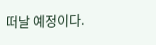떠날 예정이다.